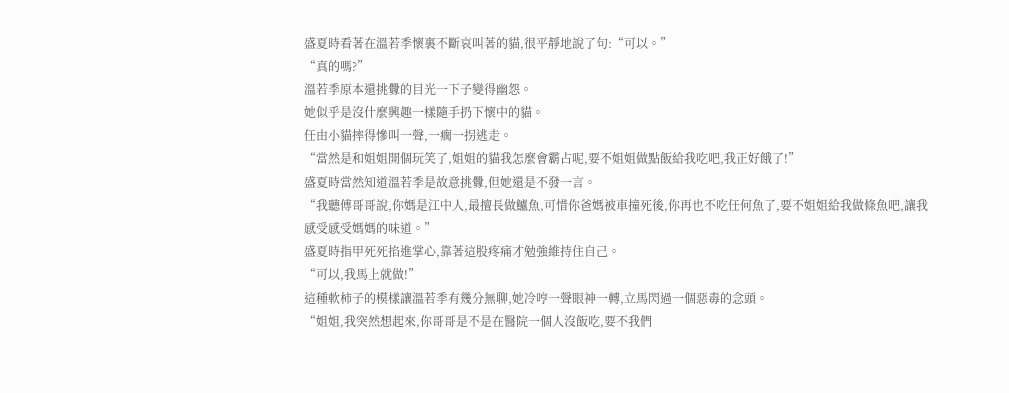盛夏時看著在溫若季懷裏不斷哀叫著的貓,很平靜地說了句:“可以。”
“真的嗎?”
溫若季原本還挑釁的目光一下子變得幽怨。
她似乎是沒什麼興趣一樣隨手扔下懷中的貓。
任由小貓摔得慘叫一聲,一瘸一拐逃走。
“當然是和姐姐開個玩笑了,姐姐的貓我怎麼會霸占呢,要不姐姐做點飯給我吃吧,我正好餓了!”
盛夏時當然知道溫若季是故意挑釁,但她還是不發一言。
“我聽傅哥哥說,你媽是江中人,最擅長做鱸魚,可惜你爸媽被車撞死後,你再也不吃任何魚了,要不姐姐給我做條魚吧,讓我感受感受媽媽的味道。”
盛夏時指甲死死掐進掌心,靠著這股疼痛才勉強維持住自己。
“可以,我馬上就做!”
這種軟柿子的模樣讓溫若季有幾分無聊,她冷哼一聲眼神一轉,立馬閃過一個惡毒的念頭。
“姐姐,我突然想起來,你哥哥是不是在醫院一個人沒飯吃,要不我們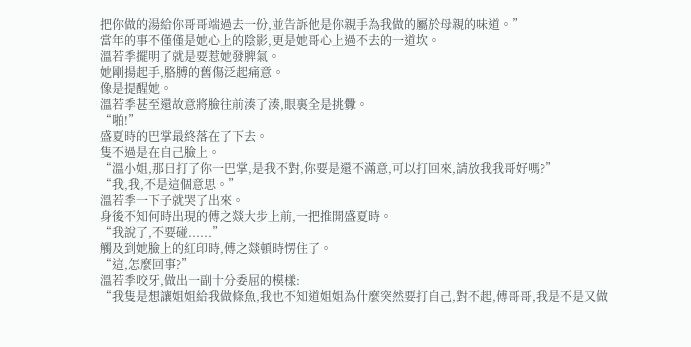把你做的湯給你哥哥端過去一份,並告訴他是你親手為我做的屬於母親的味道。”
當年的事不僅僅是她心上的陰影,更是她哥心上過不去的一道坎。
溫若季擺明了就是要惹她發脾氣。
她剛揚起手,胳膊的舊傷泛起痛意。
像是提醒她。
溫若季甚至還故意將臉往前湊了湊,眼裏全是挑釁。
“啪!”
盛夏時的巴掌最終落在了下去。
隻不過是在自己臉上。
“溫小姐,那日打了你一巴掌,是我不對,你要是還不滿意,可以打回來,請放我我哥好嗎?”
“我,我,不是這個意思。”
溫若季一下子就哭了出來。
身後不知何時出現的傅之燚大步上前,一把推開盛夏時。
“我說了,不要碰......”
觸及到她臉上的紅印時,傅之燚頓時愣住了。
“這,怎麼回事?”
溫若季咬牙,做出一副十分委屈的模樣:
“我隻是想讓姐姐給我做條魚,我也不知道姐姐為什麼突然要打自己,對不起,傅哥哥,我是不是又做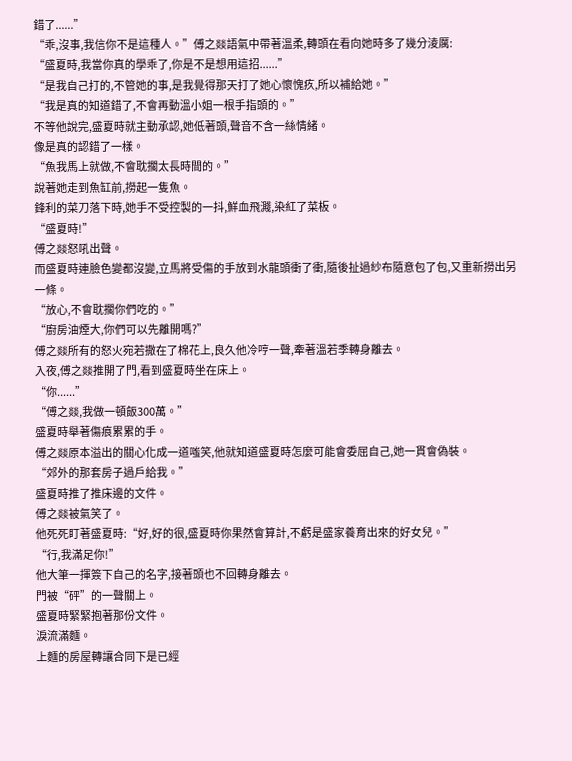錯了......”
“乖,沒事,我信你不是這種人。”傅之燚語氣中帶著溫柔,轉頭在看向她時多了幾分淩厲:
“盛夏時,我當你真的學乖了,你是不是想用這招......”
“是我自己打的,不管她的事,是我覺得那天打了她心懷愧疚,所以補給她。”
“我是真的知道錯了,不會再動溫小姐一根手指頭的。”
不等他說完,盛夏時就主動承認,她低著頭,聲音不含一絲情緒。
像是真的認錯了一樣。
“魚我馬上就做,不會耽擱太長時間的。”
說著她走到魚缸前,撈起一隻魚。
鋒利的菜刀落下時,她手不受控製的一抖,鮮血飛濺,染紅了菜板。
“盛夏時!”
傅之燚怒吼出聲。
而盛夏時連臉色變都沒變,立馬將受傷的手放到水龍頭衝了衝,隨後扯過紗布隨意包了包,又重新撈出另一條。
“放心,不會耽擱你們吃的。”
“廚房油煙大,你們可以先離開嗎?”
傅之燚所有的怒火宛若撒在了棉花上,良久他冷哼一聲,牽著溫若季轉身離去。
入夜,傅之燚推開了門,看到盛夏時坐在床上。
“你......”
“傅之燚,我做一頓飯300萬。”
盛夏時舉著傷痕累累的手。
傅之燚原本溢出的關心化成一道嗤笑,他就知道盛夏時怎麼可能會委屈自己,她一貫會偽裝。
“郊外的那套房子過戶給我。”
盛夏時推了推床邊的文件。
傅之燚被氣笑了。
他死死盯著盛夏時:“好,好的很,盛夏時你果然會算計,不虧是盛家養育出來的好女兒。”
“行,我滿足你!”
他大筆一揮簽下自己的名字,接著頭也不回轉身離去。
門被“砰”的一聲關上。
盛夏時緊緊抱著那份文件。
淚流滿麵。
上麵的房屋轉讓合同下是已經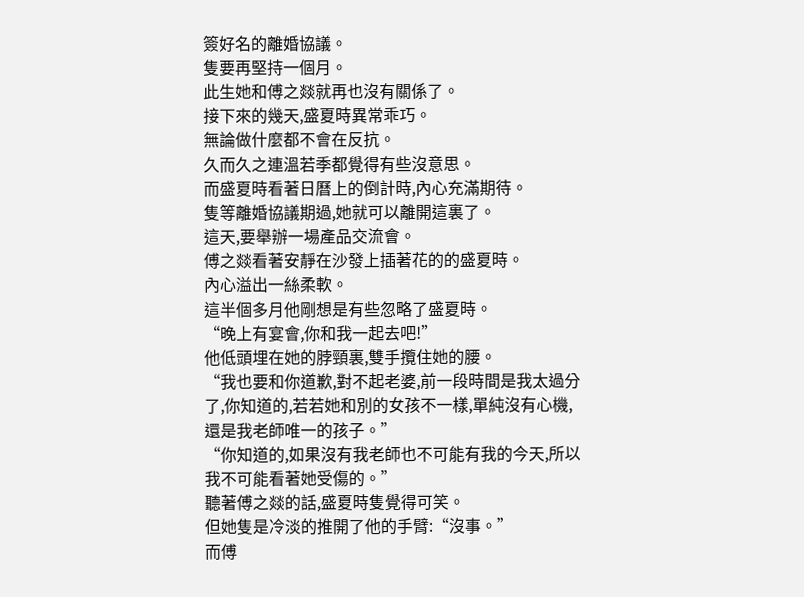簽好名的離婚協議。
隻要再堅持一個月。
此生她和傅之燚就再也沒有關係了。
接下來的幾天,盛夏時異常乖巧。
無論做什麼都不會在反抗。
久而久之連溫若季都覺得有些沒意思。
而盛夏時看著日曆上的倒計時,內心充滿期待。
隻等離婚協議期過,她就可以離開這裏了。
這天,要舉辦一場產品交流會。
傅之燚看著安靜在沙發上插著花的的盛夏時。
內心溢出一絲柔軟。
這半個多月他剛想是有些忽略了盛夏時。
“晚上有宴會,你和我一起去吧!”
他低頭埋在她的脖頸裏,雙手攬住她的腰。
“我也要和你道歉,對不起老婆,前一段時間是我太過分了,你知道的,若若她和別的女孩不一樣,單純沒有心機,還是我老師唯一的孩子。”
“你知道的,如果沒有我老師也不可能有我的今天,所以我不可能看著她受傷的。”
聽著傅之燚的話,盛夏時隻覺得可笑。
但她隻是冷淡的推開了他的手臂:“沒事。”
而傅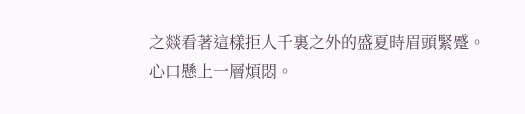之燚看著這樣拒人千裏之外的盛夏時眉頭緊蹙。
心口懸上一層煩悶。